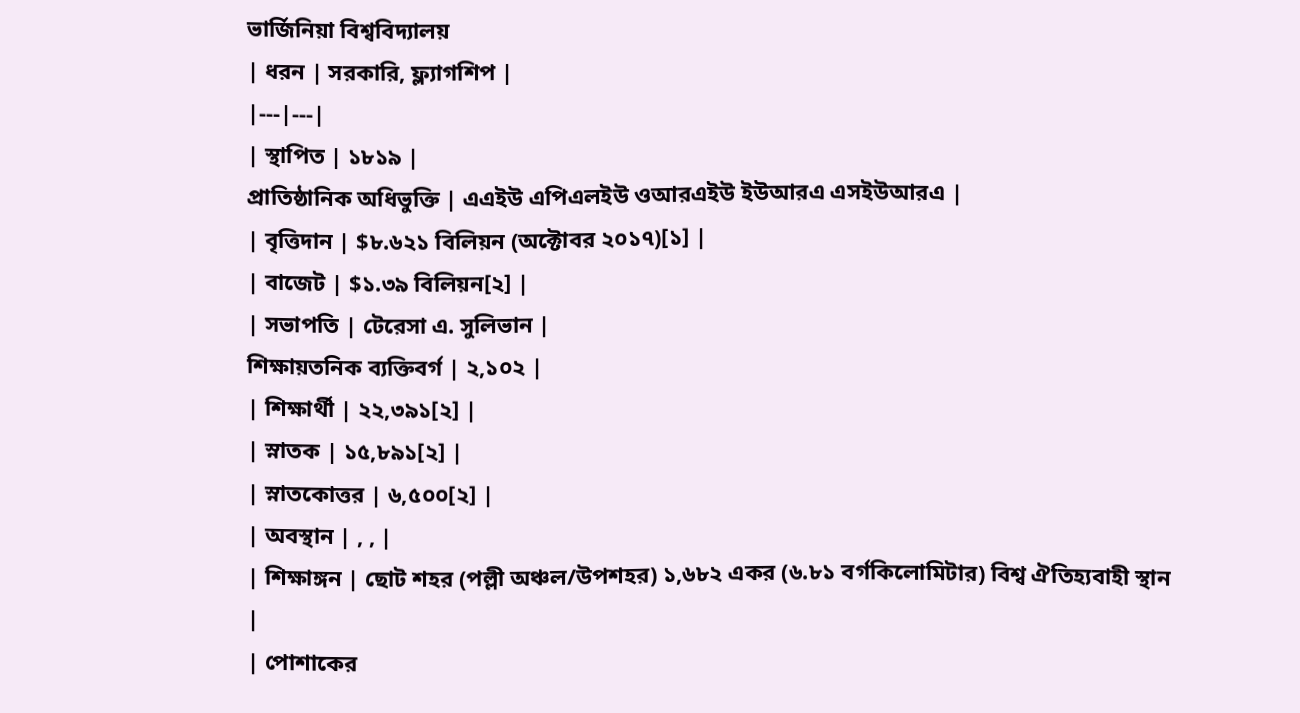ভার্জিনিয়া বিশ্ববিদ্যালয়
| ধরন | সরকারি, ফ্ল্যাগশিপ |
|---|---|
| স্থাপিত | ১৮১৯ |
প্রাতিষ্ঠানিক অধিভুক্তি | এএইউ এপিএলইউ ওআরএইউ ইউআরএ এসইউআরএ |
| বৃত্তিদান | $৮.৬২১ বিলিয়ন (অক্টোবর ২০১৭)[১] |
| বাজেট | $১.৩৯ বিলিয়ন[২] |
| সভাপতি | টেরেসা এ. সুলিভান |
শিক্ষায়তনিক ব্যক্তিবর্গ | ২,১০২ |
| শিক্ষার্থী | ২২,৩৯১[২] |
| স্নাতক | ১৫,৮৯১[২] |
| স্নাতকোত্তর | ৬,৫০০[২] |
| অবস্থান | , , |
| শিক্ষাঙ্গন | ছোট শহর (পল্লী অঞ্চল/উপশহর) ১,৬৮২ একর (৬.৮১ বর্গকিলোমিটার) বিশ্ব ঐতিহ্যবাহী স্থান |
| পোশাকের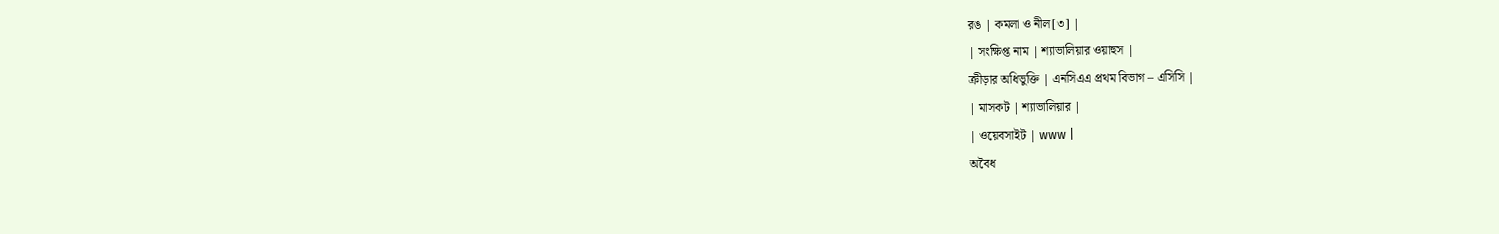রঙ | কমলা ও নীল[৩] |
| সংক্ষিপ্ত নাম | শ্যাভালিয়ার ওয়াহুস |
ক্রীড়ার অধিভুক্তি | এনসিএএ প্রথম বিভাগ – এসিসি |
| মাসকট | শ্যাভালিয়ার |
| ওয়েবসাইট | www |
অবৈধ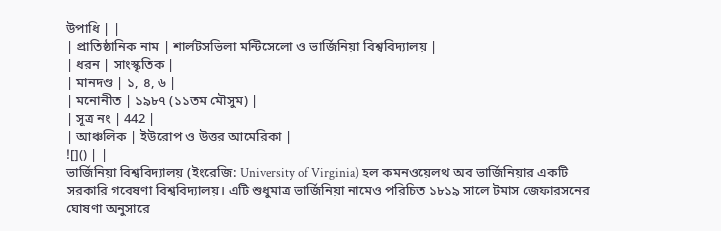উপাধি | |
| প্রাতিষ্ঠানিক নাম | শার্লটসভিলা মন্টিসেলো ও ভার্জিনিয়া বিশ্ববিদ্যালয় |
| ধরন | সাংস্কৃতিক |
| মানদণ্ড | ১, ৪, ৬ |
| মনোনীত | ১৯৮৭ (১১তম মৌসুম) |
| সূত্র নং | 442 |
| আঞ্চলিক | ইউরোপ ও উত্তর আমেরিকা |
![]() | |
ভার্জিনিয়া বিশ্ববিদ্যালয় (ইংরেজি: University of Virginia) হল কমনওয়েলথ অব ভার্জিনিয়ার একটি সরকারি গবেষণা বিশ্ববিদ্যালয়। এটি শুধুমাত্র ভার্জিনিয়া নামেও পরিচিত ১৮১৯ সালে টমাস জেফারসনের ঘোষণা অনুসারে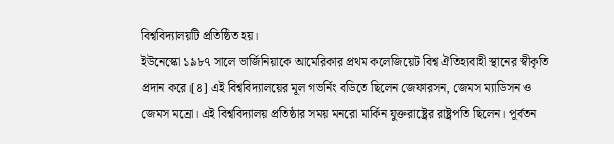বিশ্ববিদ্যালয়টি প্রতিষ্ঠিত হয়।
ইউনেস্কো ১৯৮৭ সালে ভার্জিনিয়াকে আমেরিকার প্রথম কলেজিয়েট বিশ্ব ঐতিহ্যবাহী স্থানের স্বীকৃতি প্রদান করে।[৪] এই বিশ্ববিদ্যালয়ের মূল গভর্নিং বডিতে ছিলেন জেফারসন, জেমস ম্যাডিসন ও জেমস মন্রো। এই বিশ্ববিদ্যালয় প্রতিষ্ঠার সময় মনরো মার্কিন যুক্তরাষ্ট্রের রাষ্ট্রপতি ছিলেন। পূর্বতন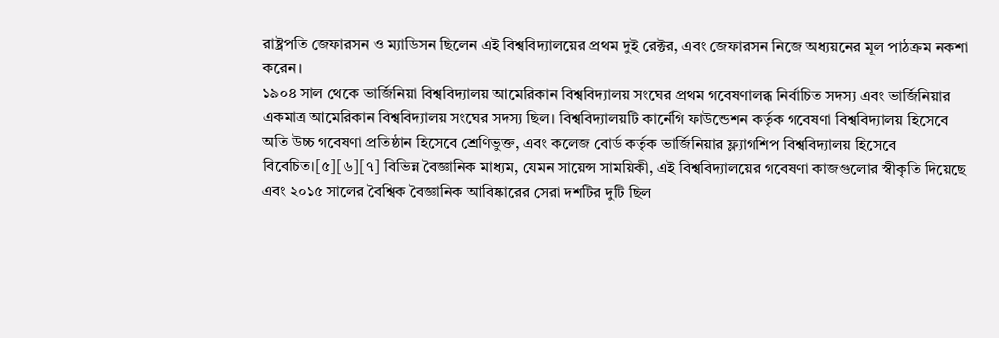রাষ্ট্রপতি জেফারসন ও ম্যাডিসন ছিলেন এই বিশ্ববিদ্যালয়ের প্রথম দুই রেক্টর, এবং জেফারসন নিজে অধ্যয়নের মূল পাঠক্রম নকশা করেন।
১৯০৪ সাল থেকে ভার্জিনিয়া বিশ্ববিদ্যালয় আমেরিকান বিশ্ববিদ্যালয় সংঘের প্রথম গবেষণালব্ধ নির্বাচিত সদস্য এবং ভার্জিনিয়ার একমাত্র আমেরিকান বিশ্ববিদ্যালয় সংঘের সদস্য ছিল। বিশ্ববিদ্যালয়টি কার্নেগি ফাউন্ডেশন কর্তৃক গবেষণা বিশ্ববিদ্যালয় হিসেবে অতি উচ্চ গবেষণা প্রতিষ্ঠান হিসেবে শ্রেণিভুক্ত, এবং কলেজ বোর্ড কর্তৃক ভার্জিনিয়ার ফ্ল্যাগশিপ বিশ্ববিদ্যালয় হিসেবে বিবেচিত।[৫][৬][৭] বিভিন্ন বৈজ্ঞানিক মাধ্যম, যেমন সায়েন্স সাময়িকী, এই বিশ্ববিদ্যালয়ের গবেষণা কাজগুলোর স্বীকৃতি দিয়েছে এবং ২০১৫ সালের বৈশ্বিক বৈজ্ঞানিক আবিষ্কারের সেরা দশটির দুটি ছিল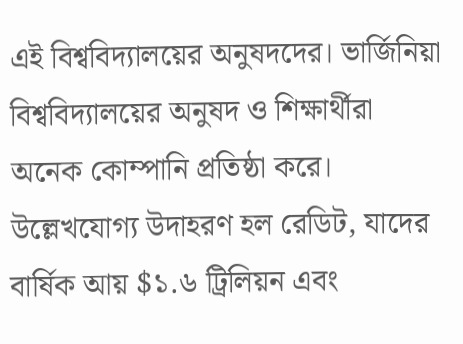এই বিশ্ববিদ্যালয়ের অনুষদদের। ভার্জিনিয়া বিশ্ববিদ্যালয়ের অনুষদ ও শিক্ষার্থীরা অনেক কোম্পানি প্রতিষ্ঠা করে। উল্লেখযোগ্য উদাহরণ হল রেডিট, যাদের বার্ষিক আয় $১.৬ ট্রিলিয়ন এবং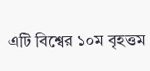এটি বিশ্বের ১০ম বৃহত্তম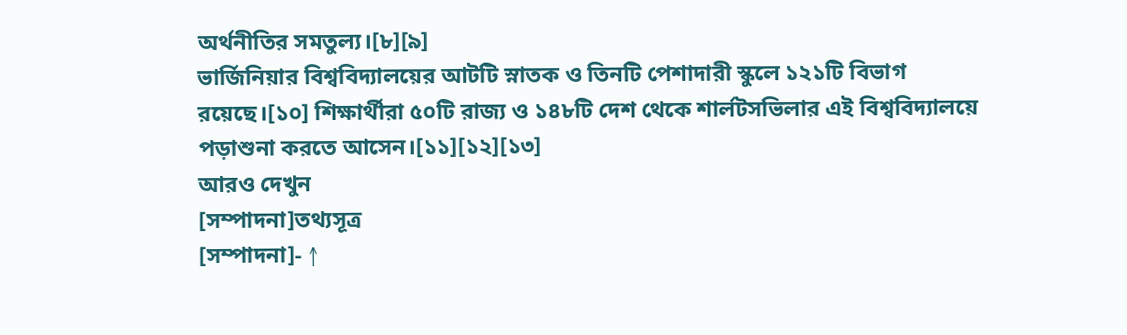অর্থনীতির সমতুল্য।[৮][৯]
ভার্জিনিয়ার বিশ্ববিদ্যালয়ের আটটি স্নাতক ও তিনটি পেশাদারী স্কুলে ১২১টি বিভাগ রয়েছে।[১০] শিক্ষার্থীরা ৫০টি রাজ্য ও ১৪৮টি দেশ থেকে শার্লটসভিলার এই বিশ্ববিদ্যালয়ে পড়াশুনা করতে আসেন।[১১][১২][১৩]
আরও দেখুন
[সম্পাদনা]তথ্যসূত্র
[সম্পাদনা]- ↑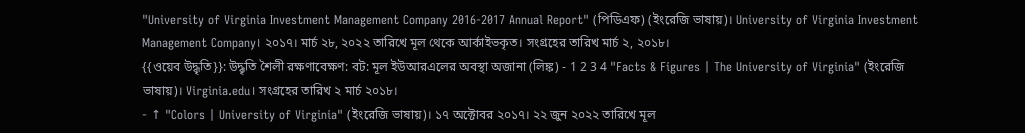"University of Virginia Investment Management Company 2016-2017 Annual Report" (পিডিএফ) (ইংরেজি ভাষায়)। University of Virginia Investment Management Company। ২০১৭। মার্চ ২৮, ২০২২ তারিখে মূল থেকে আর্কাইভকৃত। সংগ্রহের তারিখ মার্চ ২, ২০১৮।
{{ওয়েব উদ্ধৃতি}}: উদ্ধৃতি শৈলী রক্ষণাবেক্ষণ: বট: মূল ইউআরএলের অবস্থা অজানা (লিঙ্ক) - 1 2 3 4 "Facts & Figures | The University of Virginia" (ইংরেজি ভাষায়)। Virginia.edu। সংগ্রহের তারিখ ২ মার্চ ২০১৮।
- ↑ "Colors | University of Virginia" (ইংরেজি ভাষায়)। ১৭ অক্টোবর ২০১৭। ২২ জুন ২০২২ তারিখে মূল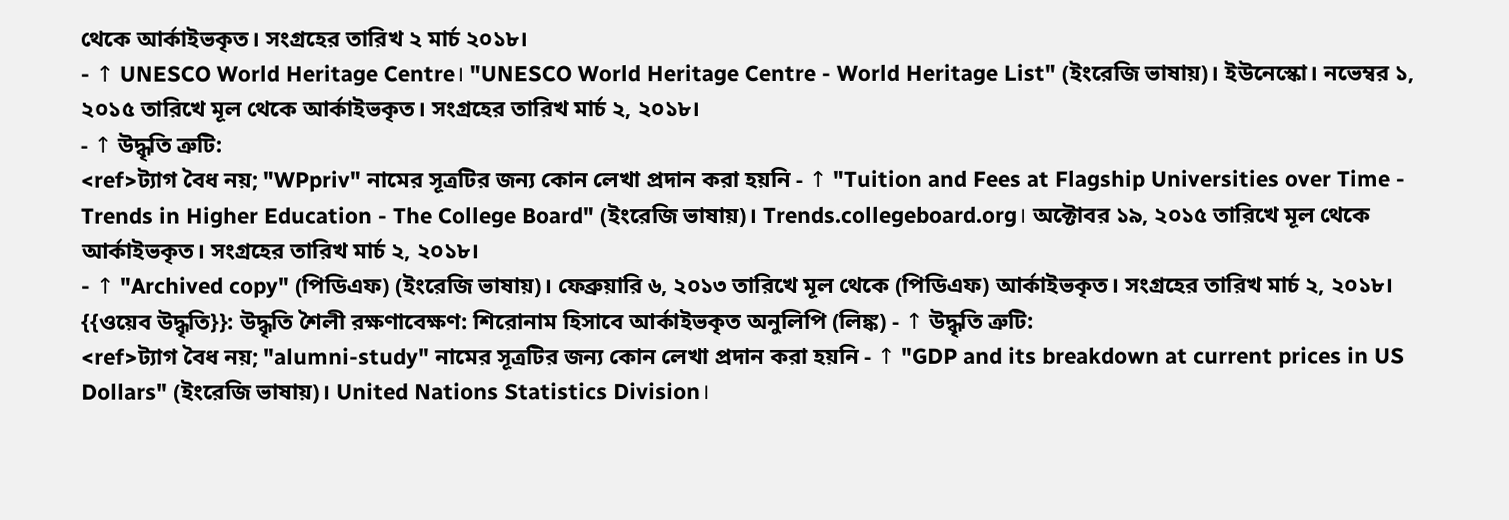থেকে আর্কাইভকৃত। সংগ্রহের তারিখ ২ মার্চ ২০১৮।
- ↑ UNESCO World Heritage Centre। "UNESCO World Heritage Centre - World Heritage List" (ইংরেজি ভাষায়)। ইউনেস্কো। নভেম্বর ১, ২০১৫ তারিখে মূল থেকে আর্কাইভকৃত। সংগ্রহের তারিখ মার্চ ২, ২০১৮।
- ↑ উদ্ধৃতি ত্রুটি:
<ref>ট্যাগ বৈধ নয়; "WPpriv" নামের সূত্রটির জন্য কোন লেখা প্রদান করা হয়নি - ↑ "Tuition and Fees at Flagship Universities over Time - Trends in Higher Education - The College Board" (ইংরেজি ভাষায়)। Trends.collegeboard.org। অক্টোবর ১৯, ২০১৫ তারিখে মূল থেকে আর্কাইভকৃত। সংগ্রহের তারিখ মার্চ ২, ২০১৮।
- ↑ "Archived copy" (পিডিএফ) (ইংরেজি ভাষায়)। ফেব্রুয়ারি ৬, ২০১৩ তারিখে মূল থেকে (পিডিএফ) আর্কাইভকৃত। সংগ্রহের তারিখ মার্চ ২, ২০১৮।
{{ওয়েব উদ্ধৃতি}}: উদ্ধৃতি শৈলী রক্ষণাবেক্ষণ: শিরোনাম হিসাবে আর্কাইভকৃত অনুলিপি (লিঙ্ক) - ↑ উদ্ধৃতি ত্রুটি:
<ref>ট্যাগ বৈধ নয়; "alumni-study" নামের সূত্রটির জন্য কোন লেখা প্রদান করা হয়নি - ↑ "GDP and its breakdown at current prices in US Dollars" (ইংরেজি ভাষায়)। United Nations Statistics Division।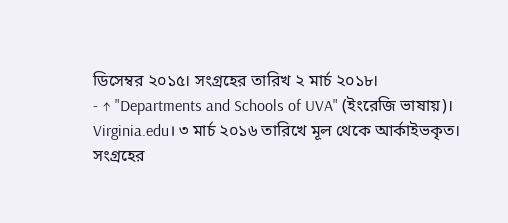ডিসেম্বর ২০১৫। সংগ্রহের তারিখ ২ মার্চ ২০১৮।
- ↑ "Departments and Schools of UVA" (ইংরেজি ভাষায়)। Virginia.edu। ৩ মার্চ ২০১৬ তারিখে মূল থেকে আর্কাইভকৃত। সংগ্রহের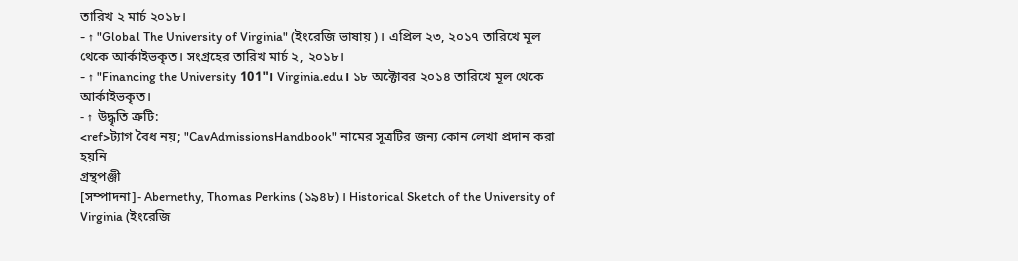তারিখ ২ মার্চ ২০১৮।
- ↑ "Global The University of Virginia" (ইংরেজি ভাষায়)। এপ্রিল ২৩, ২০১৭ তারিখে মূল থেকে আর্কাইভকৃত। সংগ্রহের তারিখ মার্চ ২, ২০১৮।
- ↑ "Financing the University 101"। Virginia.edu। ১৮ অক্টোবর ২০১৪ তারিখে মূল থেকে আর্কাইভকৃত।
- ↑ উদ্ধৃতি ত্রুটি:
<ref>ট্যাগ বৈধ নয়; "CavAdmissionsHandbook" নামের সূত্রটির জন্য কোন লেখা প্রদান করা হয়নি
গ্রন্থপঞ্জী
[সম্পাদনা]- Abernethy, Thomas Perkins (১৯৪৮)। Historical Sketch of the University of Virginia (ইংরেজি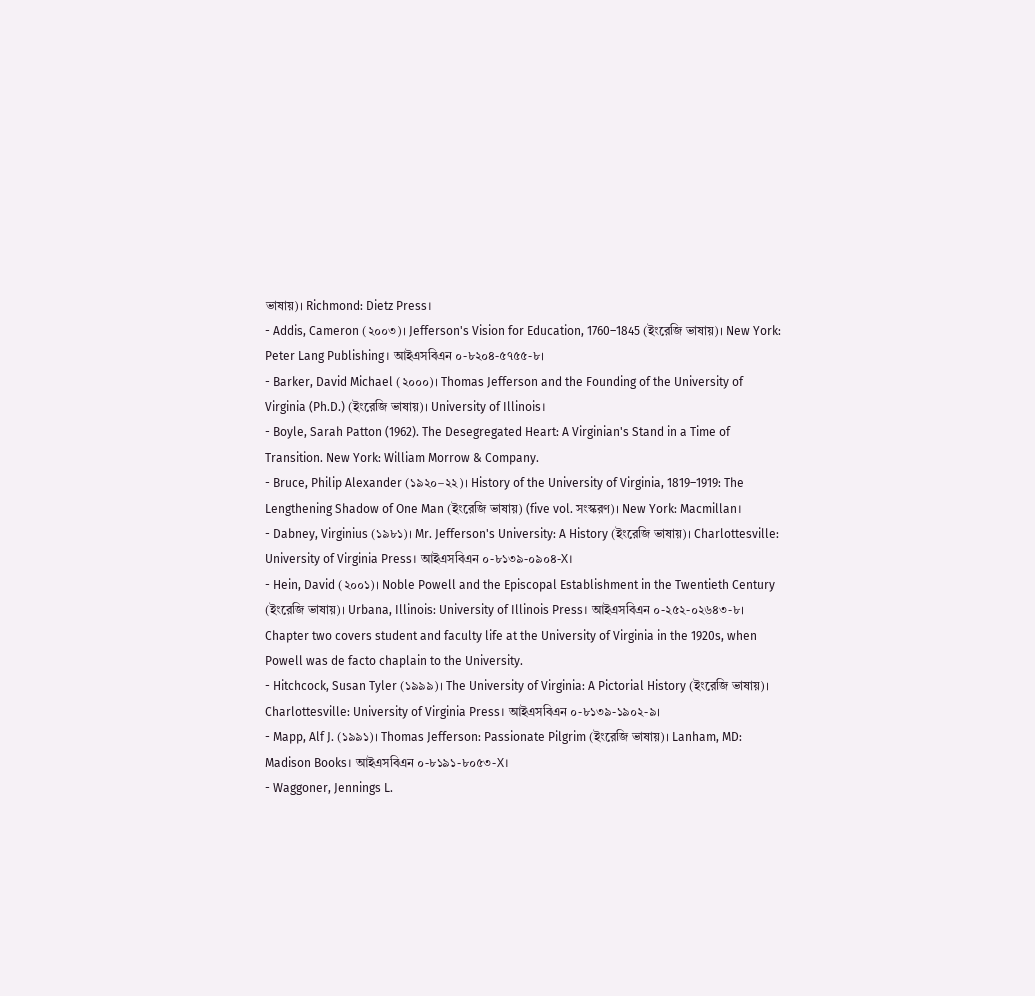ভাষায়)। Richmond: Dietz Press।
- Addis, Cameron (২০০৩)। Jefferson's Vision for Education, 1760–1845 (ইংরেজি ভাষায়)। New York: Peter Lang Publishing। আইএসবিএন ০-৮২০৪-৫৭৫৫-৮।
- Barker, David Michael (২০০০)। Thomas Jefferson and the Founding of the University of Virginia (Ph.D.) (ইংরেজি ভাষায়)। University of Illinois।
- Boyle, Sarah Patton (1962). The Desegregated Heart: A Virginian's Stand in a Time of Transition. New York: William Morrow & Company.
- Bruce, Philip Alexander (১৯২০–২২)। History of the University of Virginia, 1819–1919: The Lengthening Shadow of One Man (ইংরেজি ভাষায়) (five vol. সংস্করণ)। New York: Macmillan।
- Dabney, Virginius (১৯৮১)। Mr. Jefferson's University: A History (ইংরেজি ভাষায়)। Charlottesville: University of Virginia Press। আইএসবিএন ০-৮১৩৯-০৯০৪-X।
- Hein, David (২০০১)। Noble Powell and the Episcopal Establishment in the Twentieth Century (ইংরেজি ভাষায়)। Urbana, Illinois: University of Illinois Press। আইএসবিএন ০-২৫২-০২৬৪৩-৮। Chapter two covers student and faculty life at the University of Virginia in the 1920s, when Powell was de facto chaplain to the University.
- Hitchcock, Susan Tyler (১৯৯৯)। The University of Virginia: A Pictorial History (ইংরেজি ভাষায়)। Charlottesville: University of Virginia Press। আইএসবিএন ০-৮১৩৯-১৯০২-৯।
- Mapp, Alf J. (১৯৯১)। Thomas Jefferson: Passionate Pilgrim (ইংরেজি ভাষায়)। Lanham, MD: Madison Books। আইএসবিএন ০-৮১৯১-৮০৫৩-X।
- Waggoner, Jennings L.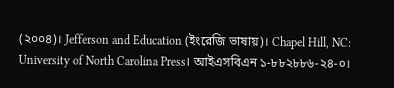(২০০৪)। Jefferson and Education (ইংরেজি ভাষায়)। Chapel Hill, NC: University of North Carolina Press। আইএসবিএন ১-৮৮২৮৮৬-২৪-০।